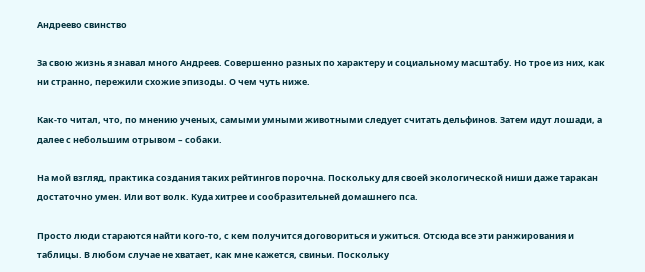Андреево свинство

За свою жизнь я знавал много Андреев. Совершенно разных по характеру и социальному масштабу. Но трое из них, как ни странно, пережили схожие эпизоды. О чем чуть ниже.

Как-то читал, что, по мнению ученых, самыми умными животными следует считать дельфинов. Затем идут лошади, а далее с небольшим отрывом – собаки.

На мой взгляд, практика создания таких рейтингов порочна. Поскольку для своей экологической ниши даже таракан достаточно умен. Или вот волк. Куда хитрее и сообразительней домашнего пса.

Просто люди стараются найти кого-то, с кем получится договориться и ужиться. Отсюда все эти ранжирования и таблицы. В любом случае не хватает, как мне кажется, свиньи. Поскольку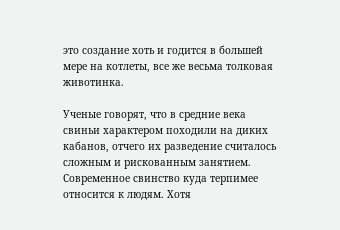это создание хоть и годится в большей мере на котлеты, все же весьма толковая животинка.

Ученые говорят, что в средние века свиньи характером походили на диких кабанов, отчего их разведение считалось сложным и рискованным занятием. Современное свинство куда терпимее относится к людям. Хотя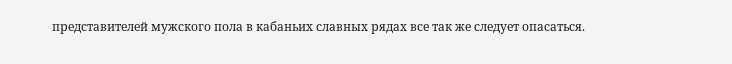представителей мужского пола в кабаньих славных рядах все так же следует опасаться.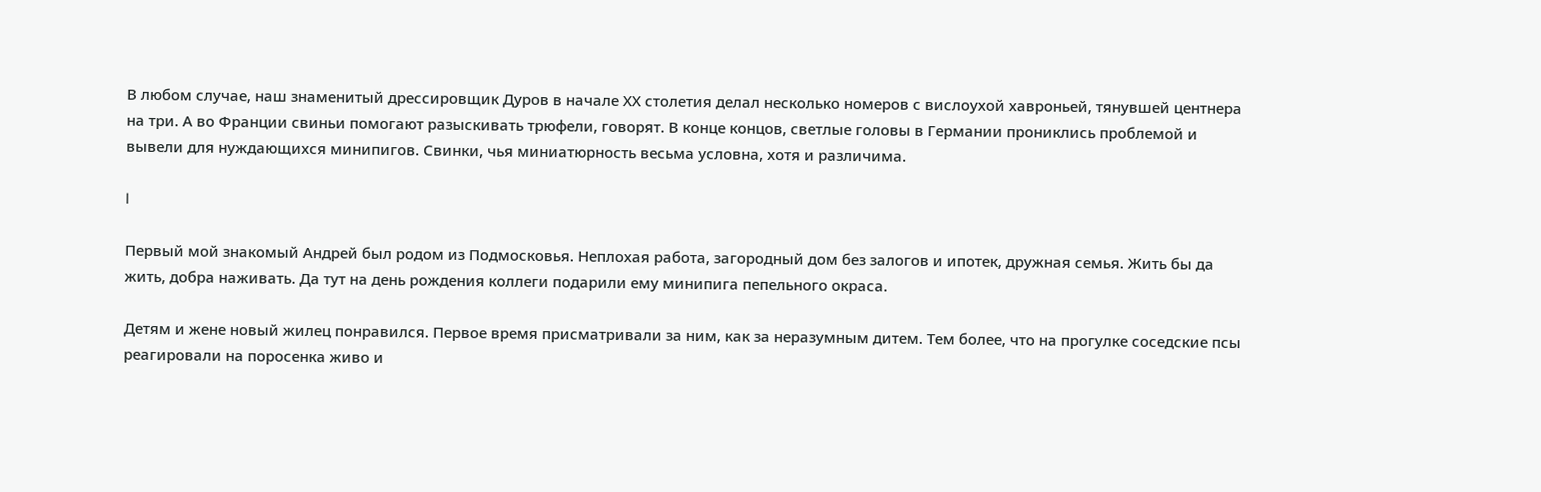В любом случае, наш знаменитый дрессировщик Дуров в начале ХХ столетия делал несколько номеров с вислоухой хавроньей, тянувшей центнера на три. А во Франции свиньи помогают разыскивать трюфели, говорят. В конце концов, светлые головы в Германии прониклись проблемой и вывели для нуждающихся минипигов. Свинки, чья миниатюрность весьма условна, хотя и различима.

I

Первый мой знакомый Андрей был родом из Подмосковья. Неплохая работа, загородный дом без залогов и ипотек, дружная семья. Жить бы да жить, добра наживать. Да тут на день рождения коллеги подарили ему минипига пепельного окраса.

Детям и жене новый жилец понравился. Первое время присматривали за ним, как за неразумным дитем. Тем более, что на прогулке соседские псы реагировали на поросенка живо и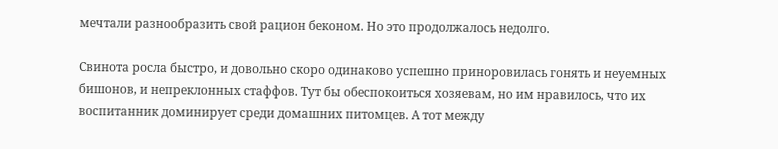мечтали разнообразить свой рацион беконом. Но это продолжалось недолго.

Свинота росла быстро, и довольно скоро одинаково успешно приноровилась гонять и неуемных бишонов, и непреклонных стаффов. Тут бы обеспокоиться хозяевам, но им нравилось, что их воспитанник доминирует среди домашних питомцев. А тот между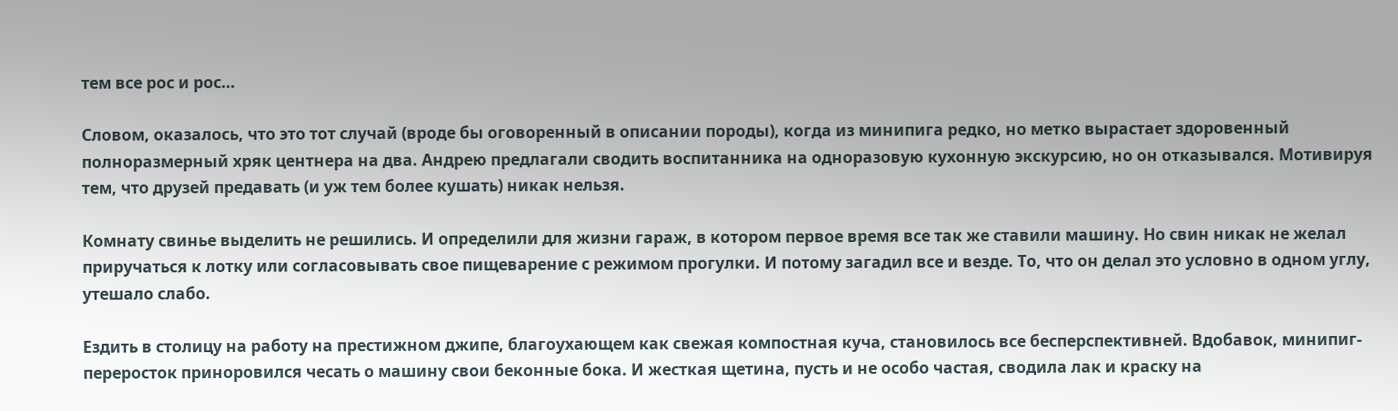тем все рос и рос…

Словом, оказалось, что это тот случай (вроде бы оговоренный в описании породы), когда из минипига редко, но метко вырастает здоровенный полноразмерный хряк центнера на два. Андрею предлагали сводить воспитанника на одноразовую кухонную экскурсию, но он отказывался. Мотивируя тем, что друзей предавать (и уж тем более кушать) никак нельзя.

Комнату свинье выделить не решились. И определили для жизни гараж, в котором первое время все так же ставили машину. Но свин никак не желал приручаться к лотку или согласовывать свое пищеварение с режимом прогулки. И потому загадил все и везде. То, что он делал это условно в одном углу, утешало слабо.

Ездить в столицу на работу на престижном джипе, благоухающем как свежая компостная куча, становилось все бесперспективней. Вдобавок, минипиг-переросток приноровился чесать о машину свои беконные бока. И жесткая щетина, пусть и не особо частая, сводила лак и краску на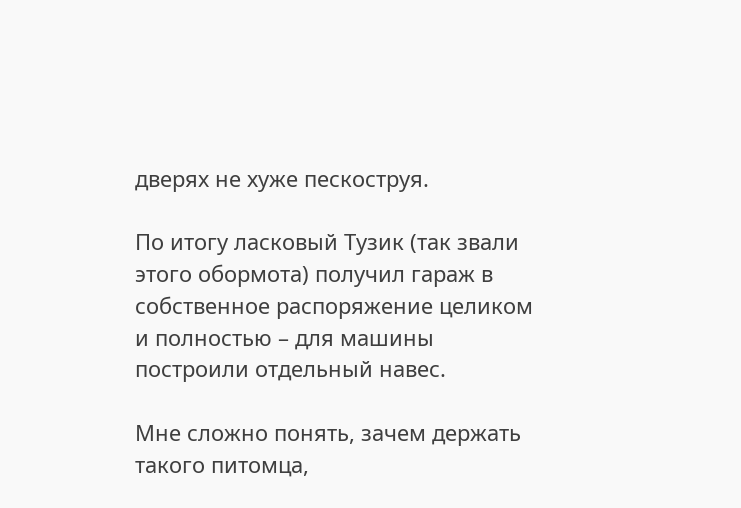дверях не хуже пескоструя.

По итогу ласковый Тузик (так звали этого обормота) получил гараж в собственное распоряжение целиком и полностью – для машины построили отдельный навес.

Мне сложно понять, зачем держать такого питомца,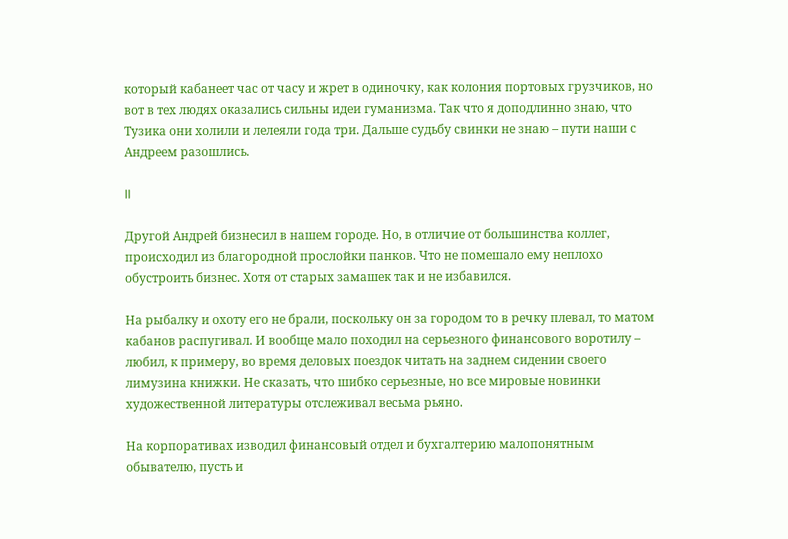который кабанеет час от часу и жрет в одиночку, как колония портовых грузчиков, но вот в тех людях оказались сильны идеи гуманизма. Так что я доподлинно знаю, что Тузика они холили и лелеяли года три. Дальше судьбу свинки не знаю – пути наши с Андреем разошлись.

II

Другой Андрей бизнесил в нашем городе. Но, в отличие от большинства коллег, происходил из благородной прослойки панков. Что не помешало ему неплохо обустроить бизнес. Хотя от старых замашек так и не избавился.

На рыбалку и охоту его не брали, поскольку он за городом то в речку плевал, то матом кабанов распугивал. И вообще мало походил на серьезного финансового воротилу – любил, к примеру, во время деловых поездок читать на заднем сидении своего лимузина книжки. Не сказать, что шибко серьезные, но все мировые новинки художественной литературы отслеживал весьма рьяно.

На корпоративах изводил финансовый отдел и бухгалтерию малопонятным обывателю, пусть и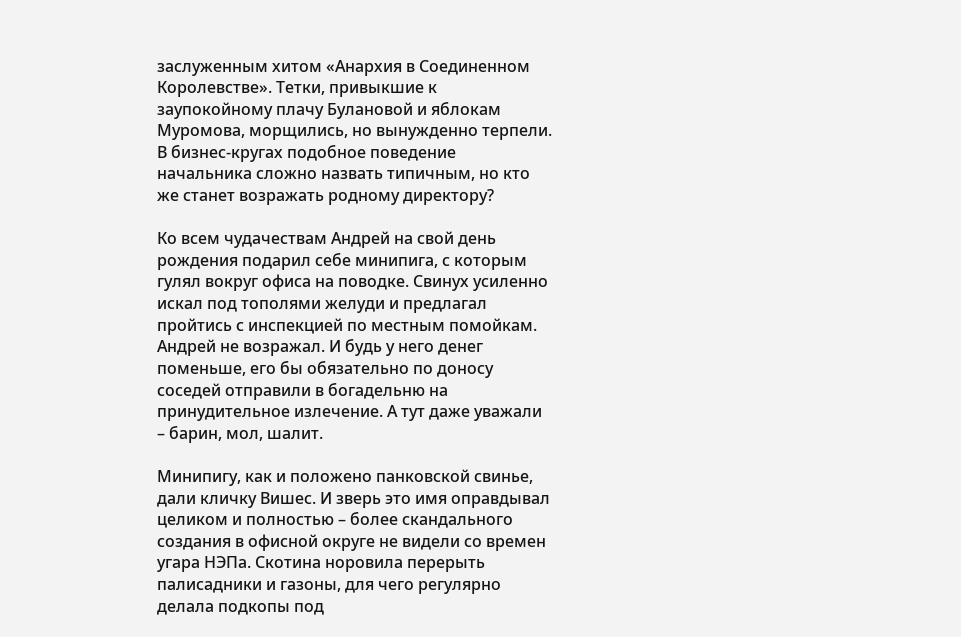заслуженным хитом «Анархия в Соединенном Королевстве». Тетки, привыкшие к заупокойному плачу Булановой и яблокам Муромова, морщились, но вынужденно терпели. В бизнес-кругах подобное поведение начальника сложно назвать типичным, но кто же станет возражать родному директору?

Ко всем чудачествам Андрей на свой день рождения подарил себе минипига, с которым гулял вокруг офиса на поводке. Свинух усиленно искал под тополями желуди и предлагал пройтись с инспекцией по местным помойкам. Андрей не возражал. И будь у него денег поменьше, его бы обязательно по доносу соседей отправили в богадельню на принудительное излечение. А тут даже уважали – барин, мол, шалит.

Минипигу, как и положено панковской свинье, дали кличку Вишес. И зверь это имя оправдывал целиком и полностью – более скандального создания в офисной округе не видели со времен угара НЭПа. Скотина норовила перерыть палисадники и газоны, для чего регулярно делала подкопы под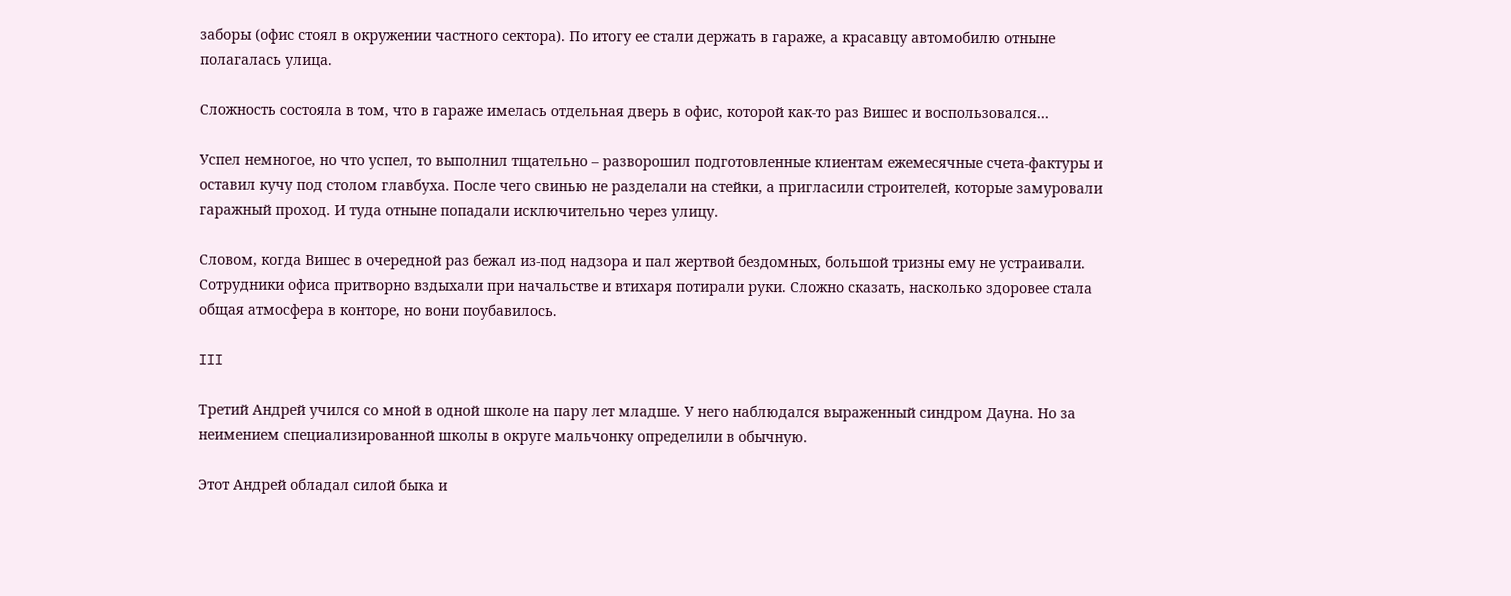заборы (офис стоял в окружении частного сектора). По итогу ее стали держать в гараже, а красавцу автомобилю отныне полагалась улица.

Сложность состояла в том, что в гараже имелась отдельная дверь в офис, которой как-то раз Вишес и воспользовался…

Успел немногое, но что успел, то выполнил тщательно – разворошил подготовленные клиентам ежемесячные счета-фактуры и оставил кучу под столом главбуха. После чего свинью не разделали на стейки, а пригласили строителей, которые замуровали гаражный проход. И туда отныне попадали исключительно через улицу.

Словом, когда Вишес в очередной раз бежал из-под надзора и пал жертвой бездомных, большой тризны ему не устраивали. Сотрудники офиса притворно вздыхали при начальстве и втихаря потирали руки. Сложно сказать, насколько здоровее стала общая атмосфера в конторе, но вони поубавилось.

III

Третий Андрей учился со мной в одной школе на пару лет младше. У него наблюдался выраженный синдром Дауна. Но за неимением специализированной школы в округе мальчонку определили в обычную.

Этот Андрей обладал силой быка и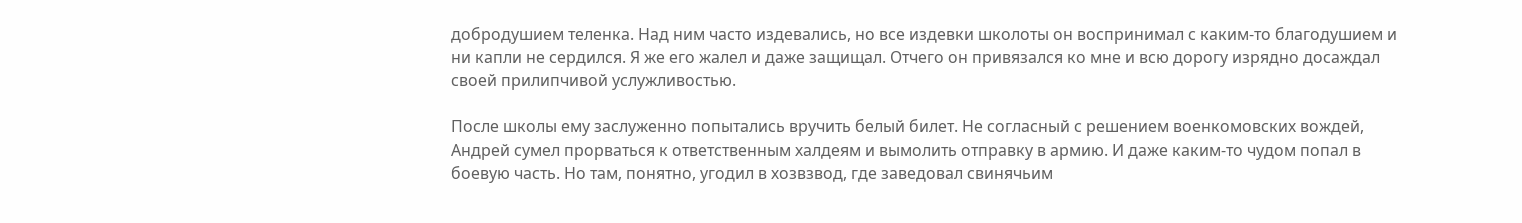добродушием теленка. Над ним часто издевались, но все издевки школоты он воспринимал с каким-то благодушием и ни капли не сердился. Я же его жалел и даже защищал. Отчего он привязался ко мне и всю дорогу изрядно досаждал своей прилипчивой услужливостью.

После школы ему заслуженно попытались вручить белый билет. Не согласный с решением военкомовских вождей, Андрей сумел прорваться к ответственным халдеям и вымолить отправку в армию. И даже каким-то чудом попал в боевую часть. Но там, понятно, угодил в хозвзвод, где заведовал свинячьим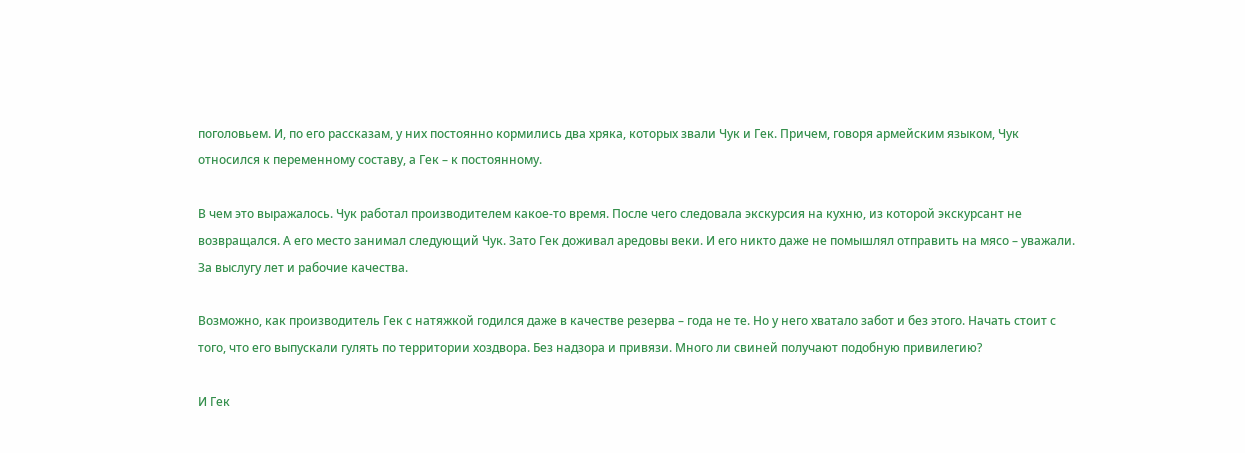поголовьем. И, по его рассказам, у них постоянно кормились два хряка, которых звали Чук и Гек. Причем, говоря армейским языком, Чук относился к переменному составу, а Гек – к постоянному.

В чем это выражалось. Чук работал производителем какое-то время. После чего следовала экскурсия на кухню, из которой экскурсант не возвращался. А его место занимал следующий Чук. Зато Гек доживал аредовы веки. И его никто даже не помышлял отправить на мясо – уважали. За выслугу лет и рабочие качества.

Возможно, как производитель Гек с натяжкой годился даже в качестве резерва – года не те. Но у него хватало забот и без этого. Начать стоит с того, что его выпускали гулять по территории хоздвора. Без надзора и привязи. Много ли свиней получают подобную привилегию?

И Гек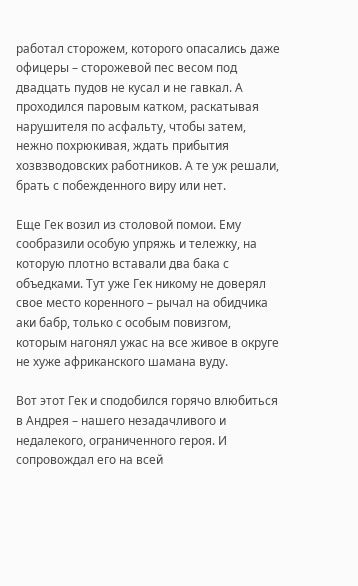работал сторожем, которого опасались даже офицеры – сторожевой пес весом под двадцать пудов не кусал и не гавкал. А проходился паровым катком, раскатывая нарушителя по асфальту, чтобы затем, нежно похрюкивая, ждать прибытия хозвзводовских работников. А те уж решали, брать с побежденного виру или нет.

Еще Гек возил из столовой помои. Ему сообразили особую упряжь и тележку, на которую плотно вставали два бака с объедками. Тут уже Гек никому не доверял свое место коренного – рычал на обидчика аки бабр, только с особым повизгом, которым нагонял ужас на все живое в округе не хуже африканского шамана вуду.

Вот этот Гек и сподобился горячо влюбиться в Андрея – нашего незадачливого и недалекого, ограниченного героя. И сопровождал его на всей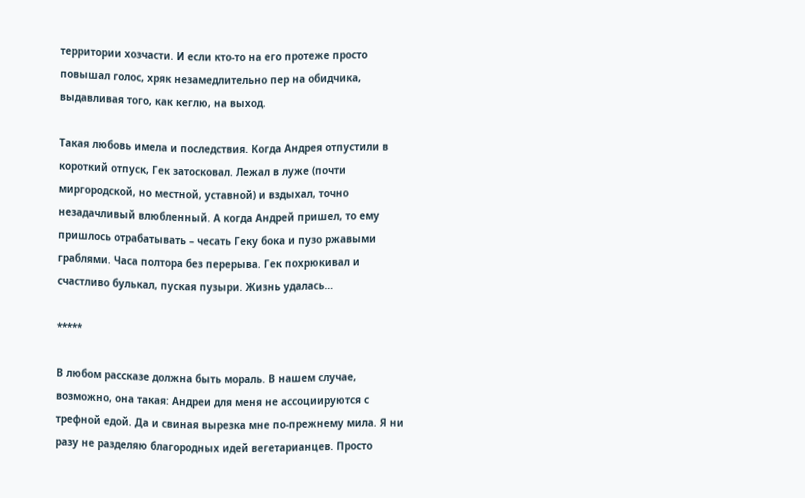территории хозчасти. И если кто-то на его протеже просто повышал голос, хряк незамедлительно пер на обидчика, выдавливая того, как кеглю, на выход.

Такая любовь имела и последствия. Когда Андрея отпустили в короткий отпуск, Гек затосковал. Лежал в луже (почти миргородской, но местной, уставной) и вздыхал, точно незадачливый влюбленный. А когда Андрей пришел, то ему пришлось отрабатывать – чесать Геку бока и пузо ржавыми граблями. Часа полтора без перерыва. Гек похрюкивал и счастливо булькал, пуская пузыри. Жизнь удалась…

*****

В любом рассказе должна быть мораль. В нашем случае, возможно, она такая: Андреи для меня не ассоциируются с трефной едой. Да и свиная вырезка мне по-прежнему мила. Я ни разу не разделяю благородных идей вегетарианцев. Просто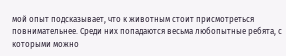мой опыт подсказывает, что к животным стоит присмотреться повнимательнее. Среди них попадаются весьма любопытные ребята, с которыми можно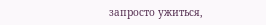запросто ужиться,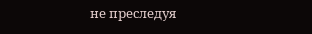не преследуя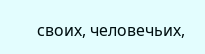своих, человечьих,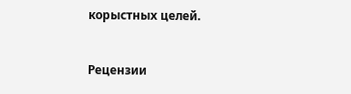корыстных целей.


Рецензии